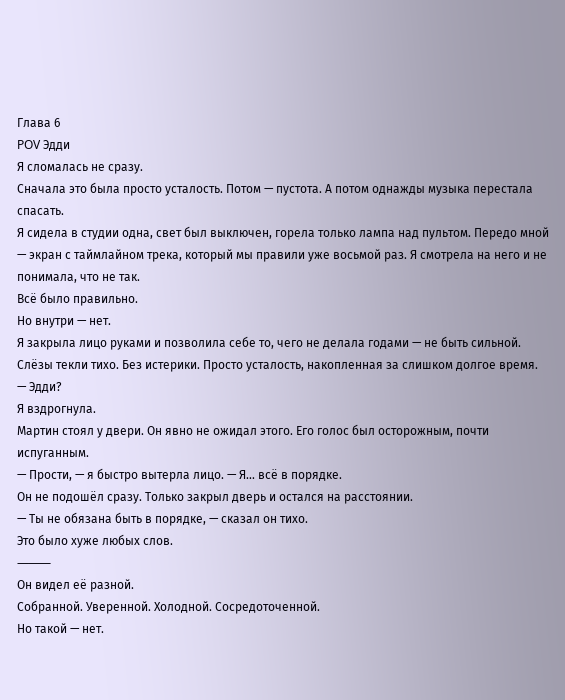Глава 6
POV Эдди
Я сломалась не сразу.
Сначала это была просто усталость. Потом — пустота. А потом однажды музыка перестала спасать.
Я сидела в студии одна, свет был выключен, горела только лампа над пультом. Передо мной — экран с таймлайном трека, который мы правили уже восьмой раз. Я смотрела на него и не понимала, что не так.
Всё было правильно.
Но внутри — нет.
Я закрыла лицо руками и позволила себе то, чего не делала годами — не быть сильной.
Слёзы текли тихо. Без истерики. Просто усталость, накопленная за слишком долгое время.
— Эдди?
Я вздрогнула.
Мартин стоял у двери. Он явно не ожидал этого. Его голос был осторожным, почти испуганным.
— Прости, — я быстро вытерла лицо. — Я... всё в порядке.
Он не подошёл сразу. Только закрыл дверь и остался на расстоянии.
— Ты не обязана быть в порядке, — сказал он тихо.
Это было хуже любых слов.
⸻
Он видел её разной.
Собранной. Уверенной. Холодной. Сосредоточенной.
Но такой — нет.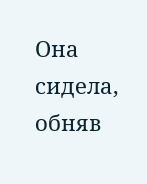Она сидела, обняв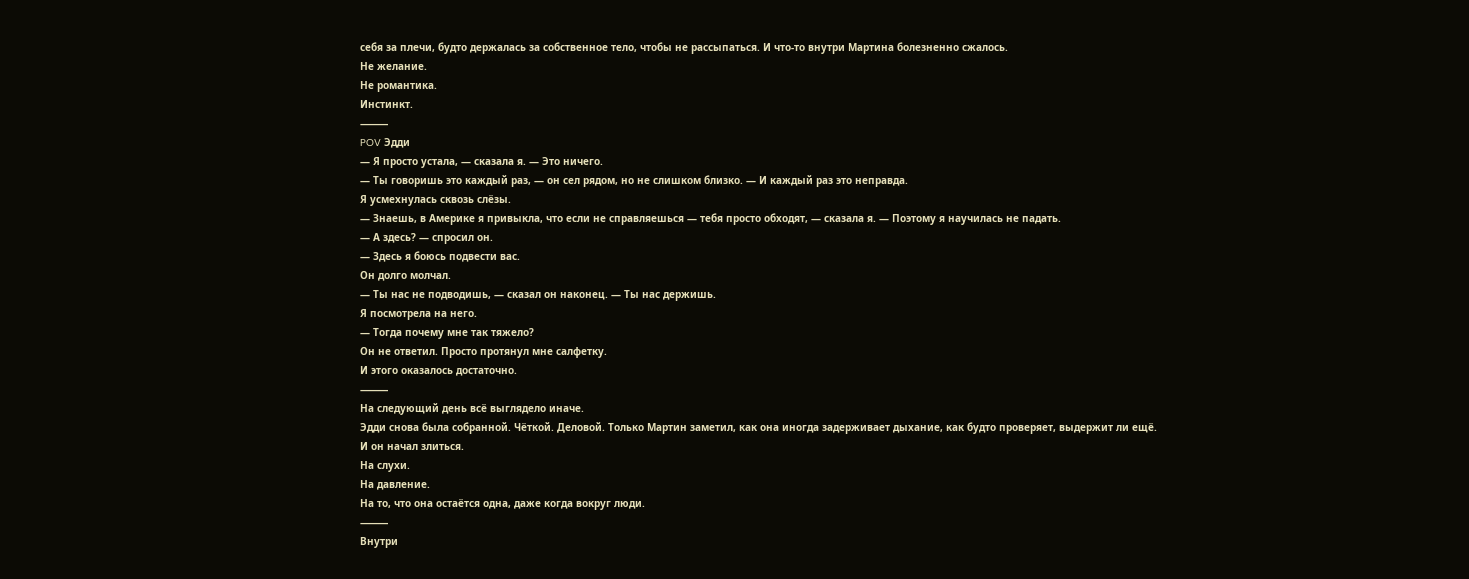себя за плечи, будто держалась за собственное тело, чтобы не рассыпаться. И что-то внутри Мартина болезненно сжалось.
Не желание.
Не романтика.
Инстинкт.
⸻
POV Эдди
— Я просто устала, — сказала я. — Это ничего.
— Ты говоришь это каждый раз, — он сел рядом, но не слишком близко. — И каждый раз это неправда.
Я усмехнулась сквозь слёзы.
— Знаешь, в Америке я привыкла, что если не справляешься — тебя просто обходят, — сказала я. — Поэтому я научилась не падать.
— А здесь? — спросил он.
— Здесь я боюсь подвести вас.
Он долго молчал.
— Ты нас не подводишь, — сказал он наконец. — Ты нас держишь.
Я посмотрела на него.
— Тогда почему мне так тяжело?
Он не ответил. Просто протянул мне салфетку.
И этого оказалось достаточно.
⸻
На следующий день всё выглядело иначе.
Эдди снова была собранной. Чёткой. Деловой. Только Мартин заметил, как она иногда задерживает дыхание, как будто проверяет, выдержит ли ещё.
И он начал злиться.
На слухи.
На давление.
На то, что она остаётся одна, даже когда вокруг люди.
⸻
Внутри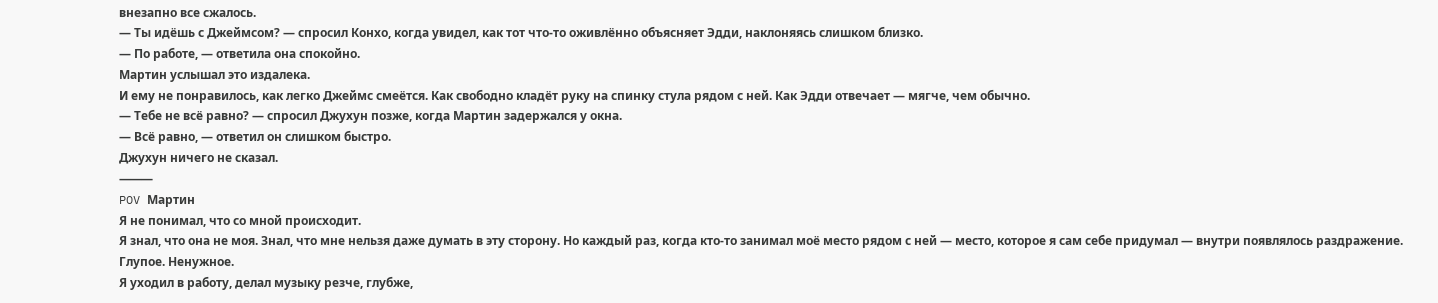внезапно все сжалось.
— Ты идёшь с Джеймсом? — спросил Конхо, когда увидел, как тот что-то оживлённо объясняет Эдди, наклоняясь слишком близко.
— По работе, — ответила она спокойно.
Мартин услышал это издалека.
И ему не понравилось, как легко Джеймс смеётся. Как свободно кладёт руку на спинку стула рядом с ней. Как Эдди отвечает — мягче, чем обычно.
— Тебе не всё равно? — спросил Джухун позже, когда Мартин задержался у окна.
— Всё равно, — ответил он слишком быстро.
Джухун ничего не сказал.
⸻
POV Мартин
Я не понимал, что со мной происходит.
Я знал, что она не моя. Знал, что мне нельзя даже думать в эту сторону. Но каждый раз, когда кто-то занимал моё место рядом с ней — место, которое я сам себе придумал — внутри появлялось раздражение.
Глупое. Ненужное.
Я уходил в работу, делал музыку резче, глубже,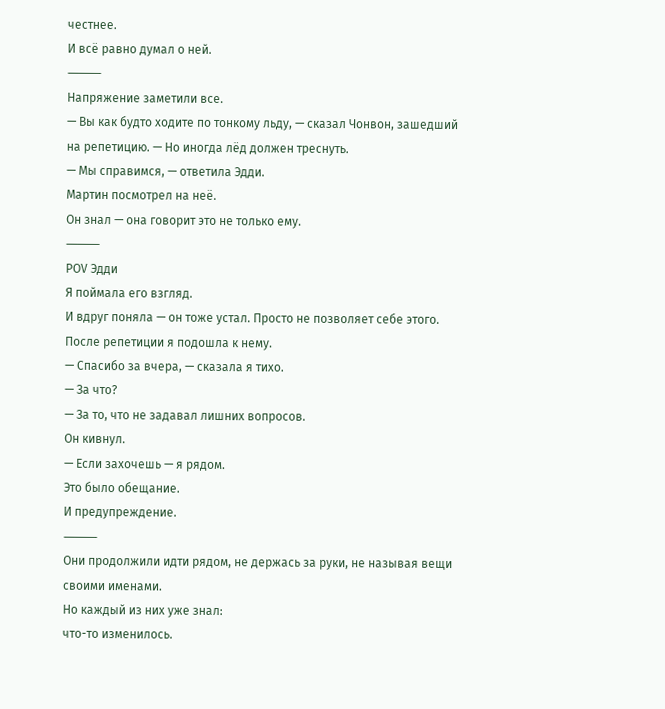честнее.
И всё равно думал о ней.
⸻
Напряжение заметили все.
— Вы как будто ходите по тонкому льду, — сказал Чонвон, зашедший на репетицию. — Но иногда лёд должен треснуть.
— Мы справимся, — ответила Эдди.
Мартин посмотрел на неё.
Он знал — она говорит это не только ему.
⸻
POV Эдди
Я поймала его взгляд.
И вдруг поняла — он тоже устал. Просто не позволяет себе этого.
После репетиции я подошла к нему.
— Спасибо за вчера, — сказала я тихо.
— За что?
— За то, что не задавал лишних вопросов.
Он кивнул.
— Если захочешь — я рядом.
Это было обещание.
И предупреждение.
⸻
Они продолжили идти рядом, не держась за руки, не называя вещи своими именами.
Но каждый из них уже знал:
что-то изменилось.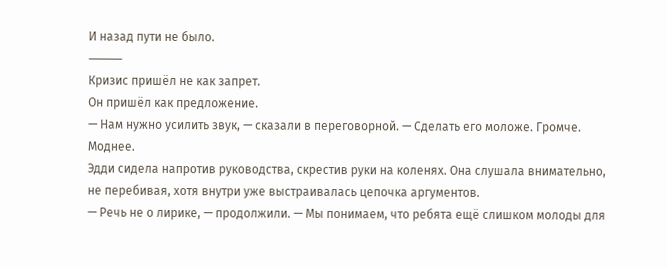И назад пути не было.
⸻
Кризис пришёл не как запрет.
Он пришёл как предложение.
— Нам нужно усилить звук, — сказали в переговорной. — Сделать его моложе. Громче. Моднее.
Эдди сидела напротив руководства, скрестив руки на коленях. Она слушала внимательно, не перебивая, хотя внутри уже выстраивалась цепочка аргументов.
— Речь не о лирике, — продолжили. — Мы понимаем, что ребята ещё слишком молоды для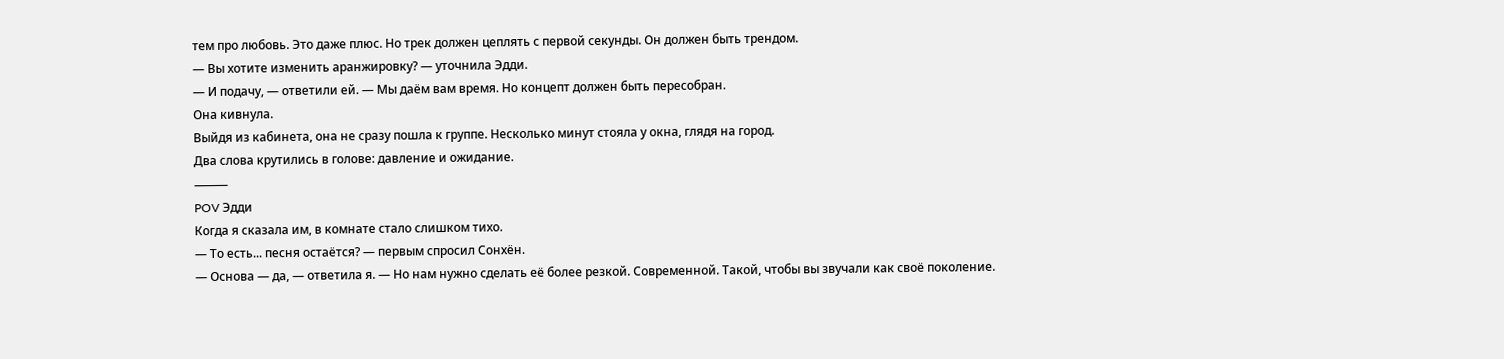тем про любовь. Это даже плюс. Но трек должен цеплять с первой секунды. Он должен быть трендом.
— Вы хотите изменить аранжировку? — уточнила Эдди.
— И подачу, — ответили ей. — Мы даём вам время. Но концепт должен быть пересобран.
Она кивнула.
Выйдя из кабинета, она не сразу пошла к группе. Несколько минут стояла у окна, глядя на город.
Два слова крутились в голове: давление и ожидание.
⸻
POV Эдди
Когда я сказала им, в комнате стало слишком тихо.
— То есть... песня остаётся? — первым спросил Сонхён.
— Основа — да, — ответила я. — Но нам нужно сделать её более резкой. Современной. Такой, чтобы вы звучали как своё поколение.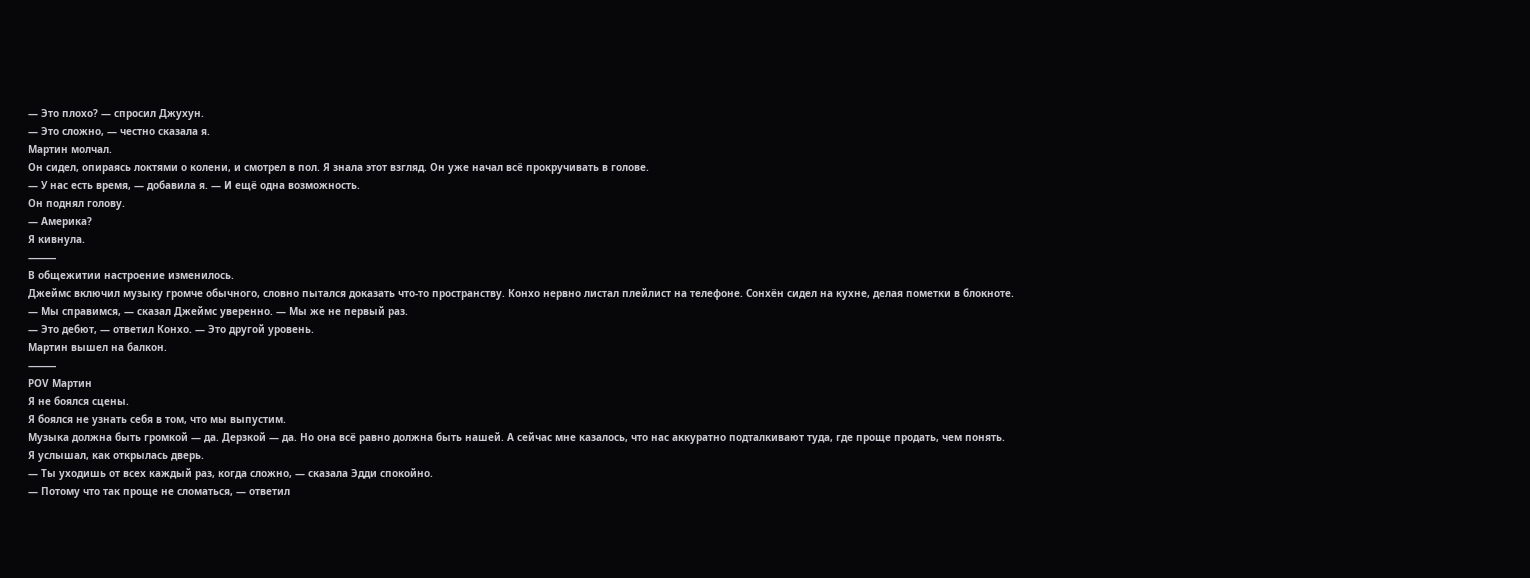— Это плохо? — спросил Джухун.
— Это сложно, — честно сказала я.
Мартин молчал.
Он сидел, опираясь локтями о колени, и смотрел в пол. Я знала этот взгляд. Он уже начал всё прокручивать в голове.
— У нас есть время, — добавила я. — И ещё одна возможность.
Он поднял голову.
— Америка?
Я кивнула.
⸻
В общежитии настроение изменилось.
Джеймс включил музыку громче обычного, словно пытался доказать что-то пространству. Конхо нервно листал плейлист на телефоне. Сонхён сидел на кухне, делая пометки в блокноте.
— Мы справимся, — сказал Джеймс уверенно. — Мы же не первый раз.
— Это дебют, — ответил Конхо. — Это другой уровень.
Мартин вышел на балкон.
⸻
POV Мартин
Я не боялся сцены.
Я боялся не узнать себя в том, что мы выпустим.
Музыка должна быть громкой — да. Дерзкой — да. Но она всё равно должна быть нашей. А сейчас мне казалось, что нас аккуратно подталкивают туда, где проще продать, чем понять.
Я услышал, как открылась дверь.
— Ты уходишь от всех каждый раз, когда сложно, — сказала Эдди спокойно.
— Потому что так проще не сломаться, — ответил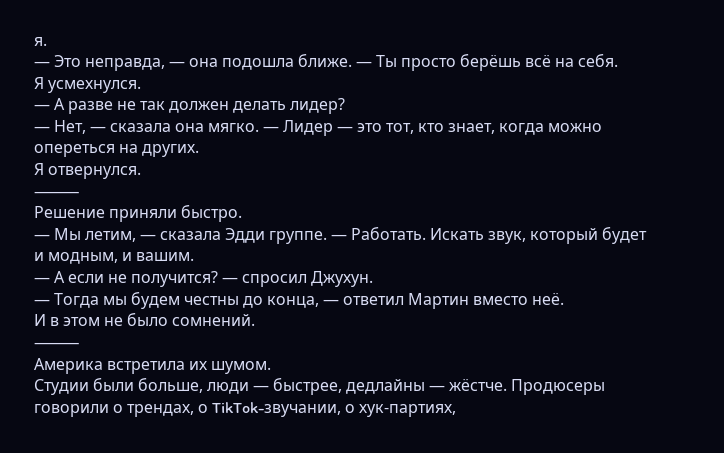я.
— Это неправда, — она подошла ближе. — Ты просто берёшь всё на себя.
Я усмехнулся.
— А разве не так должен делать лидер?
— Нет, — сказала она мягко. — Лидер — это тот, кто знает, когда можно опереться на других.
Я отвернулся.
⸻
Решение приняли быстро.
— Мы летим, — сказала Эдди группе. — Работать. Искать звук, который будет и модным, и вашим.
— А если не получится? — спросил Джухун.
— Тогда мы будем честны до конца, — ответил Мартин вместо неё.
И в этом не было сомнений.
⸻
Америка встретила их шумом.
Студии были больше, люди — быстрее, дедлайны — жёстче. Продюсеры говорили о трендах, о TikTok-звучании, о хук-партиях,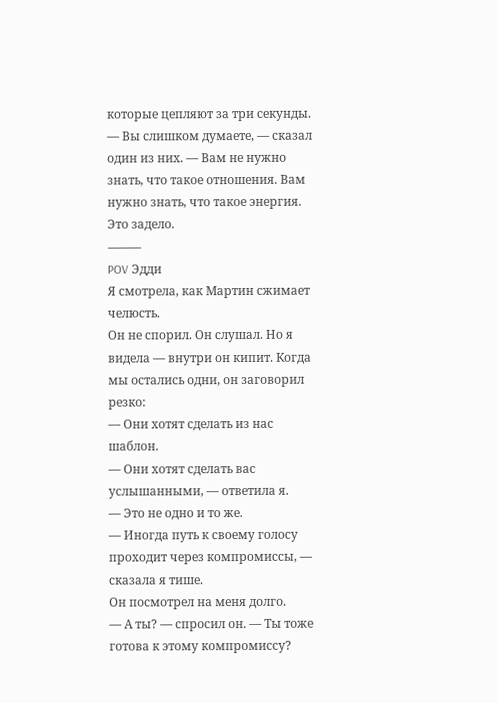которые цепляют за три секунды.
— Вы слишком думаете, — сказал один из них. — Вам не нужно знать, что такое отношения. Вам нужно знать, что такое энергия.
Это задело.
⸻
POV Эдди
Я смотрела, как Мартин сжимает челюсть.
Он не спорил. Он слушал. Но я видела — внутри он кипит. Когда мы остались одни, он заговорил резко:
— Они хотят сделать из нас шаблон.
— Они хотят сделать вас услышанными, — ответила я.
— Это не одно и то же.
— Иногда путь к своему голосу проходит через компромиссы, — сказала я тише.
Он посмотрел на меня долго.
— А ты? — спросил он. — Ты тоже готова к этому компромиссу?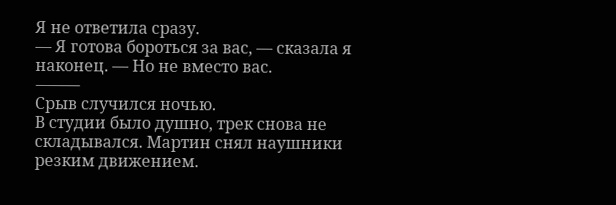Я не ответила сразу.
— Я готова бороться за вас, — сказала я наконец. — Но не вместо вас.
⸻
Срыв случился ночью.
В студии было душно, трек снова не складывался. Мартин снял наушники резким движением.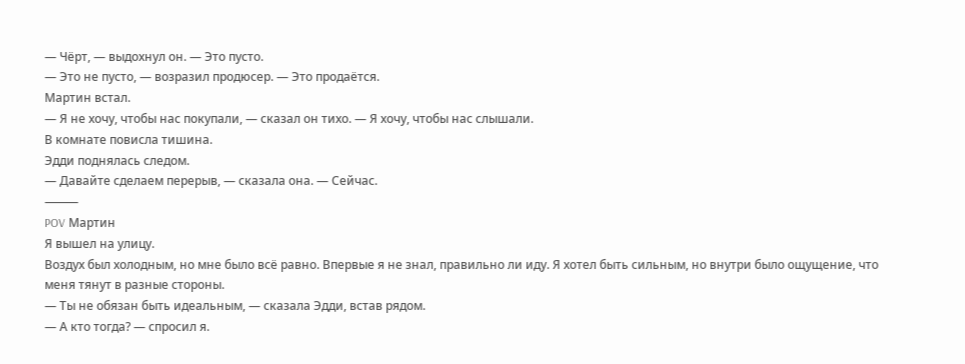— Чёрт, — выдохнул он. — Это пусто.
— Это не пусто, — возразил продюсер. — Это продаётся.
Мартин встал.
— Я не хочу, чтобы нас покупали, — сказал он тихо. — Я хочу, чтобы нас слышали.
В комнате повисла тишина.
Эдди поднялась следом.
— Давайте сделаем перерыв, — сказала она. — Сейчас.
⸻
POV Мартин
Я вышел на улицу.
Воздух был холодным, но мне было всё равно. Впервые я не знал, правильно ли иду. Я хотел быть сильным, но внутри было ощущение, что меня тянут в разные стороны.
— Ты не обязан быть идеальным, — сказала Эдди, встав рядом.
— А кто тогда? — спросил я.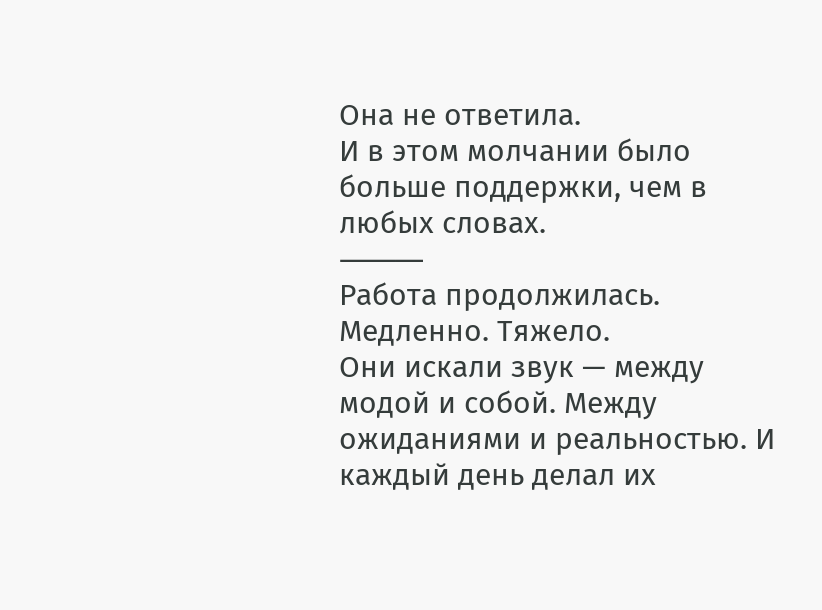Она не ответила.
И в этом молчании было больше поддержки, чем в любых словах.
⸻
Работа продолжилась.
Медленно. Тяжело.
Они искали звук — между модой и собой. Между ожиданиями и реальностью. И каждый день делал их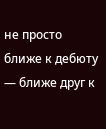не просто ближе к дебюту — ближе друг к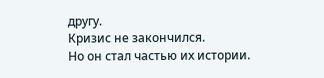другу.
Кризис не закончился.
Но он стал частью их истории.